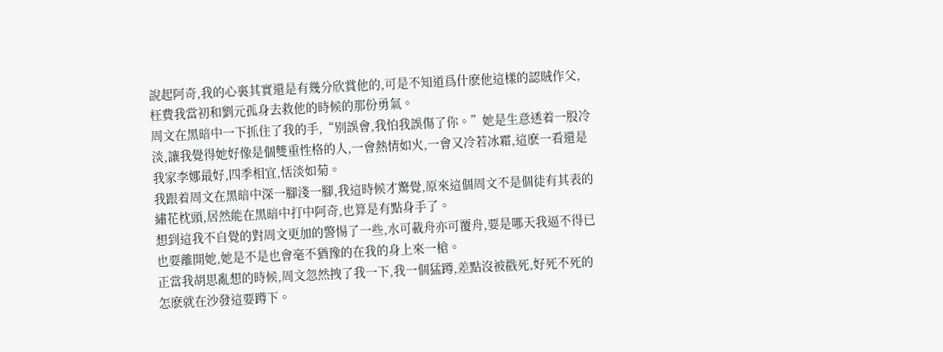說起阿奇,我的心裏其實還是有幾分欣賞他的,可是不知道爲什麽他這樣的認賊作父,枉費我當初和劉元孤身去救他的時候的那份勇氣。
周文在黑暗中一下抓住了我的手,“别誤會,我怕我誤傷了你。”她是生意透着一股冷淡,讓我覺得她好像是個雙重性格的人,一會熱情如火,一會又冷若冰霜,這麽一看還是我家李娜最好,四季相宜,恬淡如菊。
我跟着周文在黑暗中深一腳淺一腳,我這時候才驚覺,原來這個周文不是個徒有其表的繡花枕頭,居然能在黑暗中打中阿奇,也算是有點身手了。
想到這我不自覺的對周文更加的警惕了一些,水可載舟亦可覆舟,要是哪天我逼不得已也要離開她,她是不是也會毫不猶豫的在我的身上來一槍。
正當我胡思亂想的時候,周文忽然拽了我一下,我一個猛蹲,差點沒被戳死,好死不死的怎麽就在沙發這要蹲下。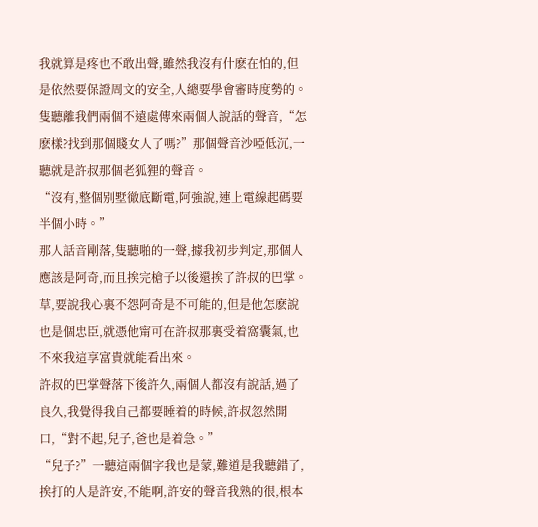我就算是疼也不敢出聲,雖然我沒有什麽在怕的,但是依然要保證周文的安全,人總要學會審時度勢的。
隻聽離我們兩個不遠處傳來兩個人說話的聲音,“怎麽樣?找到那個賤女人了嗎?”那個聲音沙啞低沉,一聽就是許叔那個老狐狸的聲音。
“沒有,整個别墅徹底斷電,阿強說,連上電線起碼要半個小時。”
那人話音剛落,隻聽啪的一聲,據我初步判定,那個人應該是阿奇,而且挨完槍子以後還挨了許叔的巴掌。
草,要說我心裏不怨阿奇是不可能的,但是他怎麽說也是個忠臣,就憑他甯可在許叔那裏受着窩囊氣,也不來我這享富貴就能看出來。
許叔的巴掌聲落下後許久,兩個人都沒有說話,過了良久,我覺得我自己都要睡着的時候,許叔忽然開口,“對不起,兒子,爸也是着急。”
“兒子?”一聽這兩個字我也是蒙,難道是我聽錯了,挨打的人是許安,不能啊,許安的聲音我熟的很,根本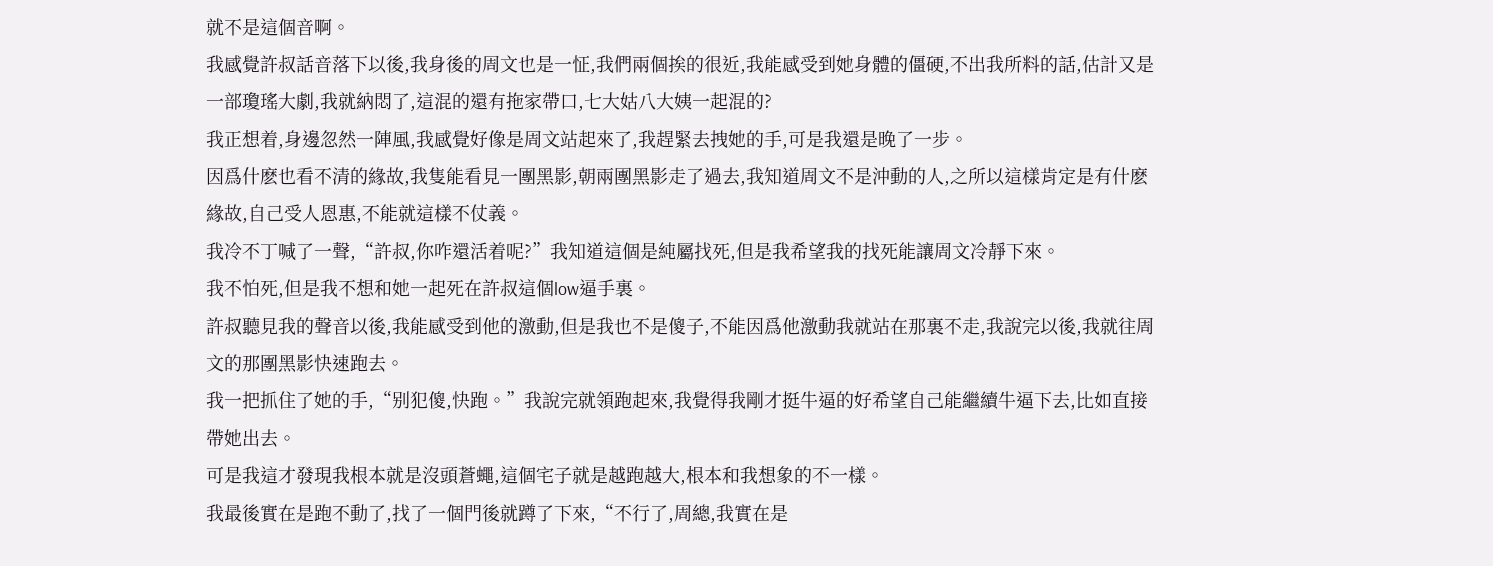就不是這個音啊。
我感覺許叔話音落下以後,我身後的周文也是一怔,我們兩個挨的很近,我能感受到她身體的僵硬,不出我所料的話,估計又是一部瓊瑤大劇,我就納悶了,這混的還有拖家帶口,七大姑八大姨一起混的?
我正想着,身邊忽然一陣風,我感覺好像是周文站起來了,我趕緊去拽她的手,可是我還是晚了一步。
因爲什麽也看不清的緣故,我隻能看見一團黑影,朝兩團黑影走了過去,我知道周文不是沖動的人,之所以這樣肯定是有什麽緣故,自己受人恩惠,不能就這樣不仗義。
我冷不丁喊了一聲,“許叔,你咋還活着呢?”我知道這個是純屬找死,但是我希望我的找死能讓周文冷靜下來。
我不怕死,但是我不想和她一起死在許叔這個low逼手裏。
許叔聽見我的聲音以後,我能感受到他的激動,但是我也不是傻子,不能因爲他激動我就站在那裏不走,我說完以後,我就往周文的那團黑影快速跑去。
我一把抓住了她的手,“别犯傻,快跑。”我說完就領跑起來,我覺得我剛才挺牛逼的好希望自己能繼續牛逼下去,比如直接帶她出去。
可是我這才發現我根本就是沒頭蒼蠅,這個宅子就是越跑越大,根本和我想象的不一樣。
我最後實在是跑不動了,找了一個門後就蹲了下來,“不行了,周總,我實在是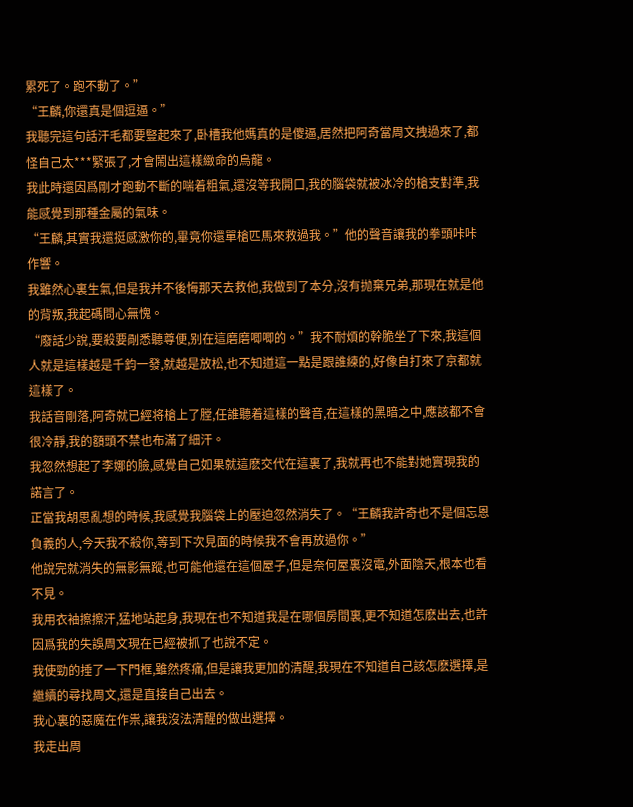累死了。跑不動了。”
“王麟,你還真是個逗逼。”
我聽完這句話汗毛都要豎起來了,卧槽我他媽真的是傻逼,居然把阿奇當周文拽過來了,都怪自己太***緊張了,才會鬧出這樣緻命的烏龍。
我此時還因爲剛才跑動不斷的喘着粗氣,還沒等我開口,我的腦袋就被冰冷的槍支對準,我能感覺到那種金屬的氣味。
“王麟,其實我還挺感激你的,畢竟你還單槍匹馬來救過我。”他的聲音讓我的拳頭咔咔作響。
我雖然心裏生氣,但是我并不後悔那天去救他,我做到了本分,沒有抛棄兄弟,那現在就是他的背叛,我起碼問心無愧。
“廢話少說,要殺要剮悉聽尊便,别在這磨磨唧唧的。”我不耐煩的幹脆坐了下來,我這個人就是這樣越是千鈞一發,就越是放松,也不知道這一點是跟誰練的,好像自打來了京都就這樣了。
我話音剛落,阿奇就已經将槍上了膛,任誰聽着這樣的聲音,在這樣的黑暗之中,應該都不會很冷靜,我的額頭不禁也布滿了細汗。
我忽然想起了李娜的臉,感覺自己如果就這麽交代在這裏了,我就再也不能對她實現我的諾言了。
正當我胡思亂想的時候,我感覺我腦袋上的壓迫忽然消失了。“王麟我許奇也不是個忘恩負義的人,今天我不殺你,等到下次見面的時候我不會再放過你。”
他說完就消失的無影無蹤,也可能他還在這個屋子,但是奈何屋裏沒電,外面陰天,根本也看不見。
我用衣袖擦擦汗,猛地站起身,我現在也不知道我是在哪個房間裏,更不知道怎麽出去,也許因爲我的失誤周文現在已經被抓了也說不定。
我使勁的捶了一下門框,雖然疼痛,但是讓我更加的清醒,我現在不知道自己該怎麽選擇,是繼續的尋找周文,還是直接自己出去。
我心裏的惡魔在作祟,讓我沒法清醒的做出選擇。
我走出周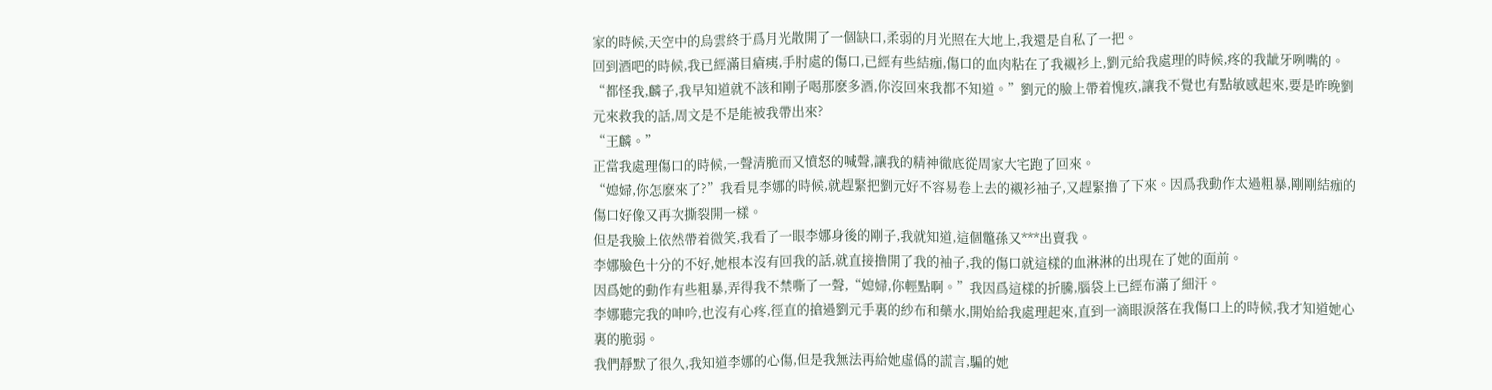家的時候,天空中的烏雲終于爲月光散開了一個缺口,柔弱的月光照在大地上,我還是自私了一把。
回到酒吧的時候,我已經滿目瘡痍,手肘處的傷口,已經有些結痂,傷口的血肉粘在了我襯衫上,劉元給我處理的時候,疼的我龇牙咧嘴的。
“都怪我,麟子,我早知道就不該和剛子喝那麽多酒,你沒回來我都不知道。”劉元的臉上帶着愧疚,讓我不覺也有點敏感起來,要是昨晚劉元來救我的話,周文是不是能被我帶出來?
“王麟。”
正當我處理傷口的時候,一聲清脆而又憤怒的喊聲,讓我的精神徹底從周家大宅跑了回來。
“媳婦,你怎麽來了?”我看見李娜的時候,就趕緊把劉元好不容易卷上去的襯衫袖子,又趕緊撸了下來。因爲我動作太過粗暴,剛剛結痂的傷口好像又再次撕裂開一樣。
但是我臉上依然帶着微笑,我看了一眼李娜身後的剛子,我就知道,這個鼈孫又***出賣我。
李娜臉色十分的不好,她根本沒有回我的話,就直接撸開了我的袖子,我的傷口就這樣的血淋淋的出現在了她的面前。
因爲她的動作有些粗暴,弄得我不禁嘶了一聲,“媳婦,你輕點啊。”我因爲這樣的折騰,腦袋上已經布滿了細汗。
李娜聽完我的呻吟,也沒有心疼,徑直的搶過劉元手裏的紗布和藥水,開始給我處理起來,直到一滴眼淚落在我傷口上的時候,我才知道她心裏的脆弱。
我們靜默了很久,我知道李娜的心傷,但是我無法再給她虛僞的謊言,騙的她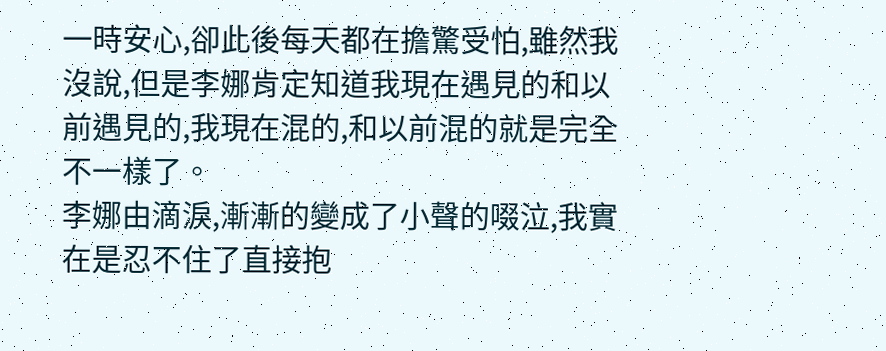一時安心,卻此後每天都在擔驚受怕,雖然我沒說,但是李娜肯定知道我現在遇見的和以前遇見的,我現在混的,和以前混的就是完全不一樣了。
李娜由滴淚,漸漸的變成了小聲的啜泣,我實在是忍不住了直接抱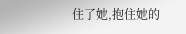住了她,抱住她的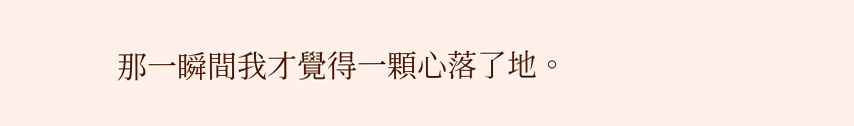那一瞬間我才覺得一顆心落了地。